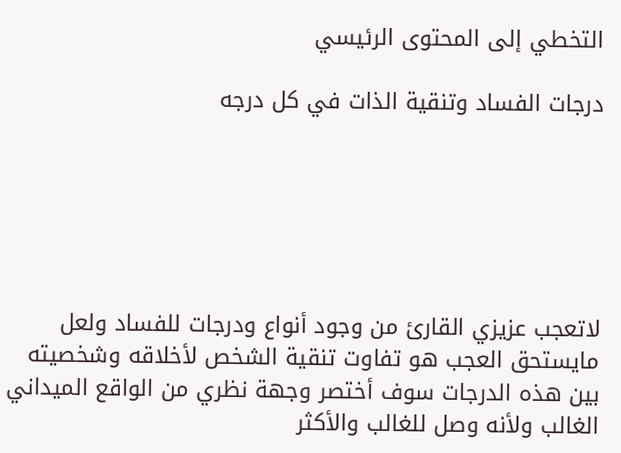التخطي إلى المحتوى الرئيسي

درجات الفساد وتنقية الذات في كل درجه






لاتعجب عزيزي القارئ من وجود أنواع ودرجات للفساد ولعل مايستحق العجب هو تفاوت تنقية الشخص لأخلاقه وشخصيته بين هذه الدرجات سوف أختصر وجهة نظري من الواقع الميداني الغالب ولأنه وصل للغالب والأكثر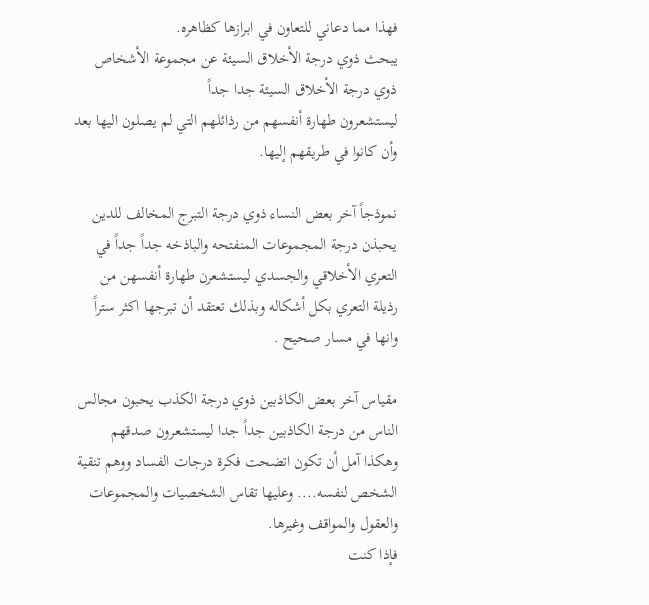فهذا مما دعاني للتعاون في ابرازها كظاهره.
يبحث ذوي درجة الأخلاق السيئة عن مجموعة الأشخاص ذوي درجة الأخلاق السيئة جدا جداً
ليستشعرون طهارة أنفسهم من رذائلهم التي لم يصلون اليها بعد وأن كانوا في طريقهم إليها.

نموذجاً آخر بعض النساء ذوي درجة التبرج المخالف للدين يحبذن درجة المجموعات المنفتحه والباذخه جداً جداً في التعري الأخلاقي والجسدي ليستشعرن طهارة أنفسهن من رذيلة التعري بكل أشكاله وبذلك تعتقد أن تبرجها اكثر ستراً وانها في مسار صحيح .

مقياس آخر بعض الكاذبين ذوي درجة الكذب يحبون مجالس الناس من درجة الكاذبين جداً جدا ليستشعرون صدقهم
وهكذا آمل أن تكون اتضحت فكرة درجات الفساد ووهم تنقية الشخص لنفسه.... وعليها تقاس الشخصيات والمجموعات والعقول والمواقف وغيرها.
فإذا كنت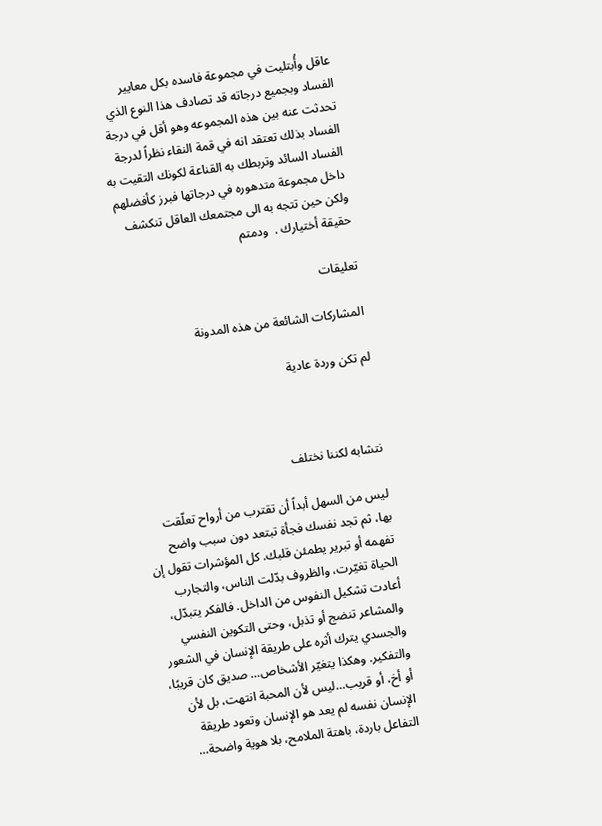عاقل وأُبتليت في مجموعة فاسده بكل معايير الفساد وبجميع درجاته قد تصادف هذا النوع الذي تحدثت عنه بين هذه المجموعه وهو أقل في درجة الفساد بذلك تعتقد انه في قمة النقاء نظراً لدرجة الفساد السائد وتربطك به القناعة لكونك التقيت به داخل مجموعة متدهوره في درجاتها فبرز كأفضلهم ولكن حين تتجه به الى مجتمعك العاقل تنكشف حقيقة أختيارك .  ودمتم

تعليقات

المشاركات الشائعة من هذه المدونة

لم تكن وردة عادية



نتشابه لكننا نختلف

ليس من السهل أبداً أن تقترب من أرواح تعلّقت بها، ثم تجد نفسك فجأة تبتعد دون سبب واضح تفهمه أو تبرير يطمئن قلبك. كل المؤشرات تقول إن الحياة تغيّرت، والظروف بدّلت الناس، والتجارب أعادت تشكيل النفوس من الداخل. فالفكر يتبدّل، والمشاعر تنضج أو تذبل، وحتى التكوين النفسي والجسدي يترك أثره على طريقة الإنسان في الشعور والتفكير. وهكذا يتغيّر الأشخاص… صديق كان قريبًا، أو أخ، أو قريب…ليس لأن المحبة انتهت، بل لأن الإنسان نفسه لم يعد هو الإنسان وتعود طريقة التفاعل باردة، باهتة الملامح، بلا هوية واضحة…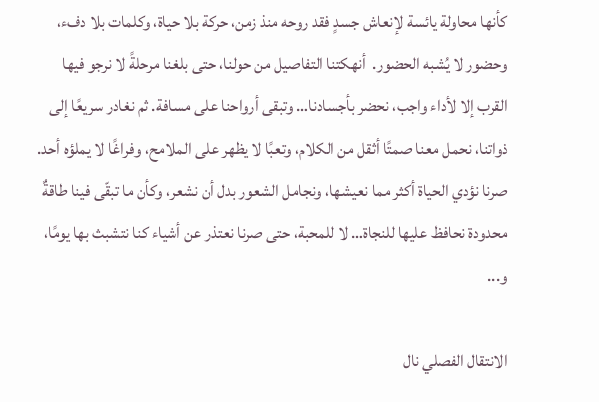كأنها محاولة يائسة لإنعاش جسدٍ فقد روحه منذ زمن، حركة بلا حياة، وكلمات بلا دفء، وحضور لا يُشبه الحضور.  أنهكتنا التفاصيل من حولنا، حتى بلغنا مرحلةً لا نرجو فيها القرب إلا لأداء واجب، نحضر بأجسادنا… وتبقى أرواحنا على مسافة. ثم نغادر سريعًا إلى ذواتنا، نحمل معنا صمتًا أثقل من الكلام، وتعبًا لا يظهر على الملامح، وفراغًا لا يملؤه أحد. صرنا نؤدي الحياة أكثر مما نعيشها، ونجامل الشعور بدل أن نشعر، وكأن ما تبقّى فينا طاقةٌ محدودة نحافظ عليها للنجاة… لا للمحبة، حتى صرنا نعتذر عن أشياء كنا نتشبث بها يومًا، و...

الانتقال الفصلي نال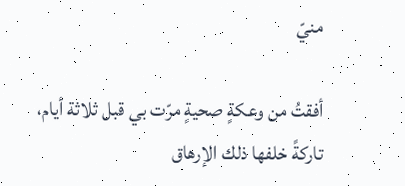منيّ

أفقتُ من وعكةٍ صحيةٍ مرّت بي قبل ثلاثة أيام، تاركةً خلفها ذلك الإرهاق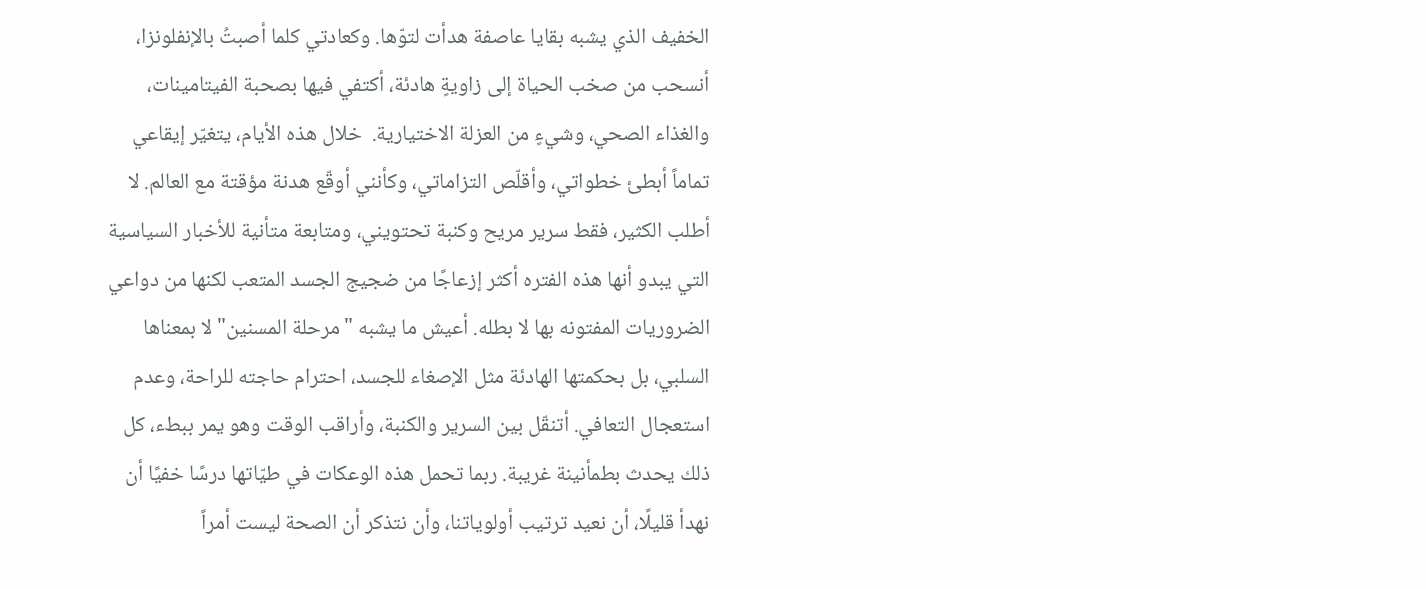الخفيف الذي يشبه بقايا عاصفة هدأت لتوّها. وكعادتي كلما أصبتُ بالإنفلونزا، أنسحب من صخب الحياة إلى زاويةٍ هادئة، أكتفي فيها بصحبة الفيتامينات، والغذاء الصحي، وشيءٍ من العزلة الاختيارية.  خلال هذه الأيام، يتغيّر إيقاعي تماماً أبطئ خطواتي، وأقلّص التزاماتي، وكأنني أوقّع هدنة مؤقتة مع العالم. لا أطلب الكثير، فقط سرير مريح وكنبة تحتويني، ومتابعة متأنية للأخبار السياسية التي يبدو أنها هذه الفتره أكثر إزعاجًا من ضجيج الجسد المتعب لكنها من دواعي الضروريات المفتونه بها لا بطله. أعيش ما يشبه "مرحلة المسنين" لا بمعناها السلبي، بل بحكمتها الهادئة مثل الإصغاء للجسد، احترام حاجته للراحة، وعدم استعجال التعافي. أتنقّل بين السرير والكنبة، وأراقب الوقت وهو يمر ببطء، كل ذلك يحدث بطمأنينة غريبة. ربما تحمل هذه الوعكات في طيّاتها درسًا خفيًا أن نهدأ قليلًا، أن نعيد ترتيب أولوياتنا، وأن نتذكر أن الصحة ليست أمراً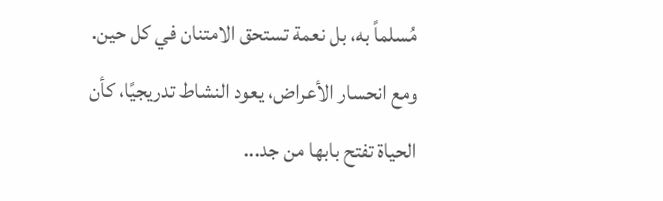مُسلماً به، بل نعمة تستحق الامتنان في كل حين. ومع انحسار الأعراض، يعود النشاط تدريجيًا، كأن الحياة تفتح بابها من جد...